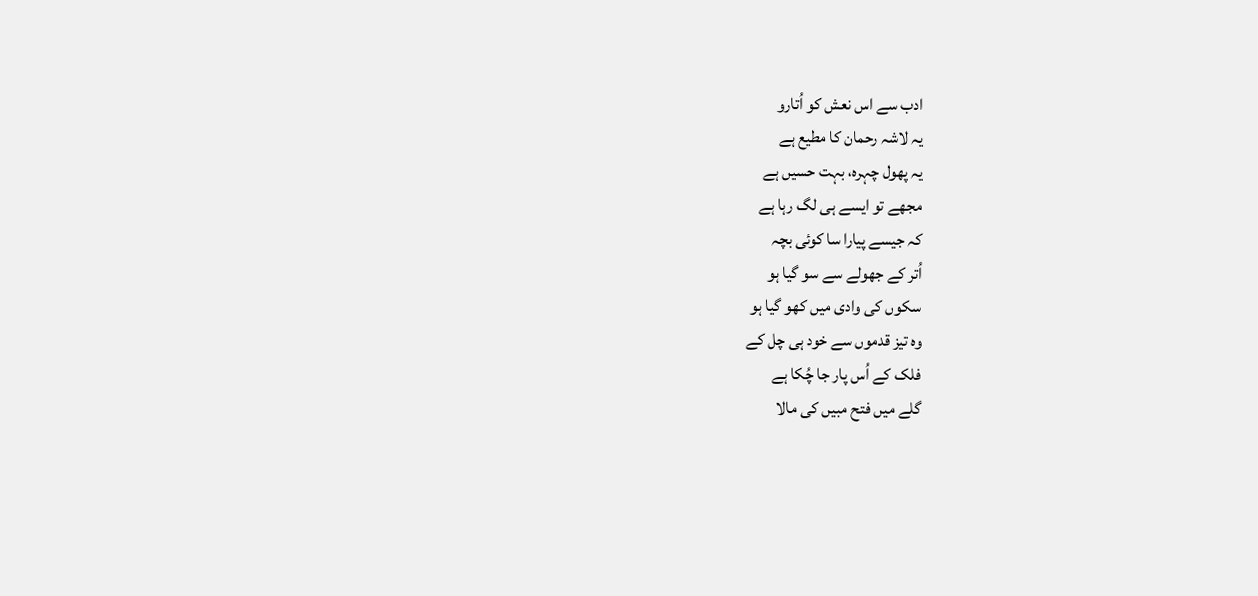ادب سے اس نعش کو اُتارو
یہ لاشہ رحمان کا مطیع ہے
یہ پھول چہرہ، بہت حسیں ہے
مجھے تو ایسے ہی لگ رہا ہے
کہ جیسے پیارا سا کوئی بچہ
اُتر کے جھولے سے سو گیا ہو
سکوں کی وادی میں کھو گیا ہو
وہ تیز قدموں سے خود ہی چل کے
فلک کے اُس پار جا چُکا ہے
گلے میں فتح مبیں کی مالا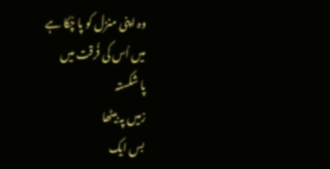وہ اپنی منزل کو پا چُکا ہے
میں اُس کی فُرقت میں
پا شکستہ
زمیں پہ بیٹھا
بس ایک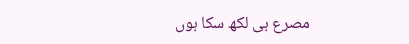مصرع ہی لکھ سکا ہوں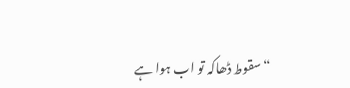“سقوط ڈھاکہ تو اب ہوا ہے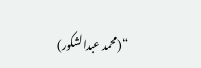“(محمد عبدالشکور)